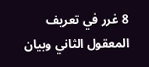8 غرر في تعريف المعقول الثاني وبيان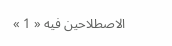الاصطلاحين فيه « 1 »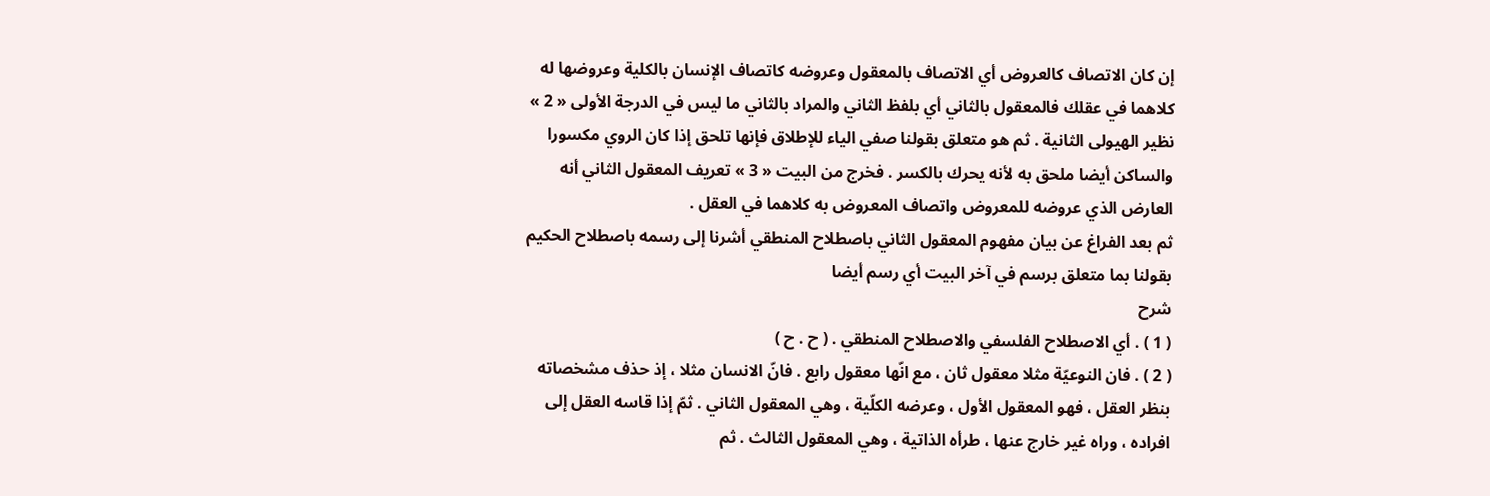إن كان الاتصاف كالعروض أي الاتصاف بالمعقول وعروضه كاتصاف الإنسان بالكلية وعروضها له كلاهما في عقلك فالمعقول بالثاني أي بلفظ الثاني والمراد بالثاني ما ليس في الدرجة الأولى « 2 » نظير الهيولى الثانية . ثم هو متعلق بقولنا صفي الياء للإطلاق فإنها تلحق إذا كان الروي مكسورا والساكن أيضا ملحق به لأنه يحرك بالكسر . فخرج من البيت « 3 » تعريف المعقول الثاني أنه العارض الذي عروضه للمعروض واتصاف المعروض به كلاهما في العقل .
ثم بعد الفراغ عن بيان مفهوم المعقول الثاني باصطلاح المنطقي أشرنا إلى رسمه باصطلاح الحكيم بقولنا بما متعلق برسم في آخر البيت أي رسم أيضا
شرح
( 1 ) . أي الاصطلاح الفلسفي والاصطلاح المنطقي . ( ح . ح )
( 2 ) . فان النوعيّة مثلا معقول ثان ، مع انّها معقول رابع . فانّ الانسان مثلا ، إذ حذف مشخصاته بنظر العقل ، فهو المعقول الأول ، وعرضه الكلّية ، وهي المعقول الثاني . ثمّ إذا قاسه العقل إلى افراده ، وراه غير خارج عنها ، طرأه الذاتية ، وهي المعقول الثالث . ثم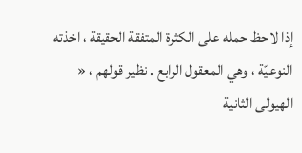إذا لاحظ حمله على الكثرة المتفقة الحقيقة ، اخذته النوعيّة ، وهي المعقول الرابع . نظير قولهم ، « الهيولى الثانية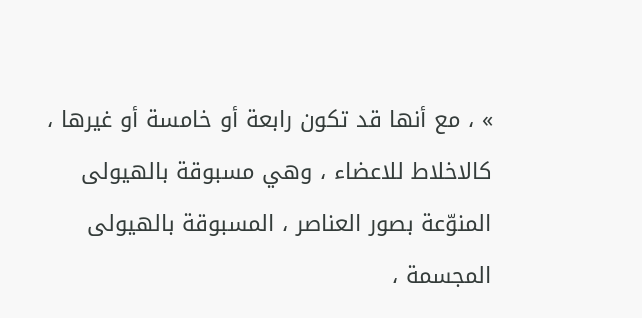» ، مع أنها قد تكون رابعة أو خامسة أو غيرها ، كالاخلاط للاعضاء ، وهي مسبوقة بالهيولى المنوّعة بصور العناصر ، المسبوقة بالهيولى المجسمة ،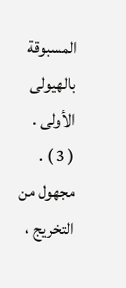المسبوقة بالهيولى الأولى .
( 3 ) . مجهول من التخريج ،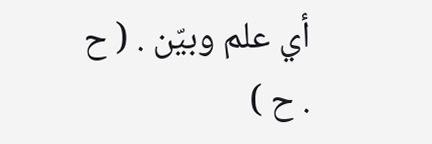أي علم وبيّن . ( ح . ح )